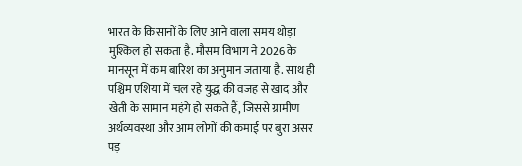भारत के किसानों के लिए आने वाला समय थोड़ा मुश्किल हो सकता है. मौसम विभाग ने 2026 के मानसून में कम बारिश का अनुमान जताया है. साथ ही पश्चिम एशिया में चल रहे युद्ध की वजह से खाद और खेती के सामान महंगे हो सकते हैं, जिससे ग्रामीण अर्थव्यवस्था और आम लोगों की कमाई पर बुरा असर पड़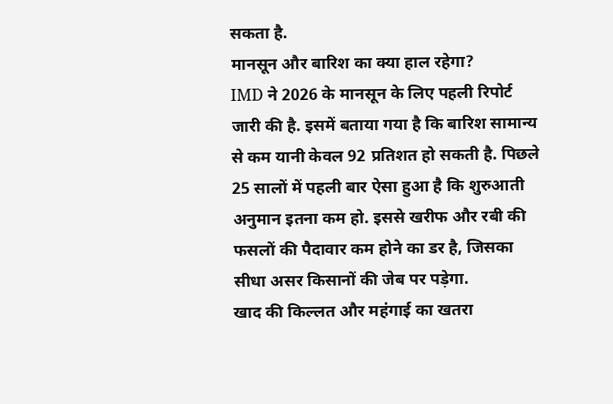सकता है.
मानसून और बारिश का क्या हाल रहेगा?
IMD ने 2026 के मानसून के लिए पहली रिपोर्ट जारी की है. इसमें बताया गया है कि बारिश सामान्य से कम यानी केवल 92 प्रतिशत हो सकती है. पिछले 25 सालों में पहली बार ऐसा हुआ है कि शुरुआती अनुमान इतना कम हो. इससे खरीफ और रबी की फसलों की पैदावार कम होने का डर है, जिसका सीधा असर किसानों की जेब पर पड़ेगा.
खाद की किल्लत और महंगाई का खतरा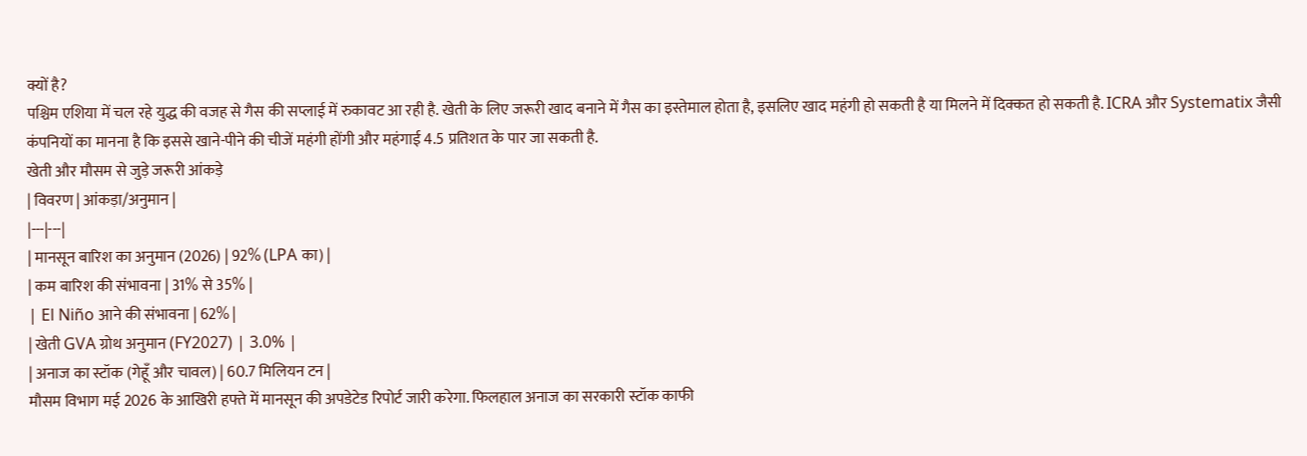क्यों है?
पश्चिम एशिया में चल रहे युद्ध की वजह से गैस की सप्लाई में रुकावट आ रही है. खेती के लिए जरूरी खाद बनाने में गैस का इस्तेमाल होता है, इसलिए खाद महंगी हो सकती है या मिलने में दिक्कत हो सकती है. ICRA और Systematix जैसी कंपनियों का मानना है कि इससे खाने-पीने की चीजें महंगी होंगी और महंगाई 4.5 प्रतिशत के पार जा सकती है.
खेती और मौसम से जुड़े जरूरी आंकड़े
| विवरण | आंकड़ा/अनुमान |
|---|---|
| मानसून बारिश का अनुमान (2026) | 92% (LPA का) |
| कम बारिश की संभावना | 31% से 35% |
| El Niño आने की संभावना | 62% |
| खेती GVA ग्रोथ अनुमान (FY2027) | 3.0% |
| अनाज का स्टॉक (गेहूँ और चावल) | 60.7 मिलियन टन |
मौसम विभाग मई 2026 के आखिरी हफ्ते में मानसून की अपडेटेड रिपोर्ट जारी करेगा. फिलहाल अनाज का सरकारी स्टॉक काफी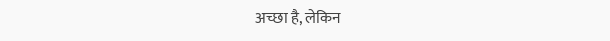अच्छा है, लेकिन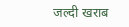जल्दी खराब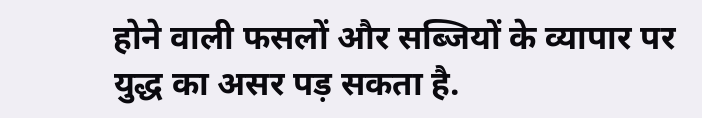होने वाली फसलों और सब्जियों के व्यापार पर युद्ध का असर पड़ सकता है.